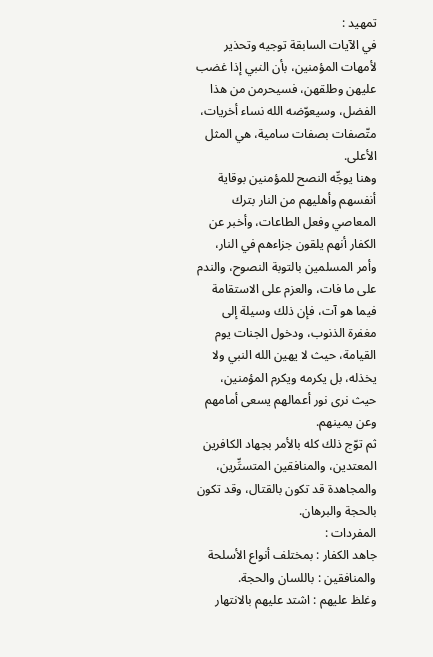تمهيد :
في الآيات السابقة توجيه وتحذير لأمهات المؤمنين، بأن النبي إذا غضب عليهن وطلقهن، فسيحرمن من هذا الفضل، وسيعوّضه الله نساء أخريات، متّصفات بصفات سامية، هي المثل الأعلى.
وهنا يوجِّه النصح للمؤمنين بوقاية أنفسهم وأهليهم من النار بترك المعاصي وفعل الطاعات، وأخبر عن الكفار أنهم يلقون جزاءهم في النار، وأمر المسلمين بالتوبة النصوح، والندم على ما فات، والعزم على الاستقامة فيما هو آت، فإن ذلك وسيلة إلى مغفرة الذنوب، ودخول الجنات يوم القيامة، حيث لا يهين الله النبي ولا يخذله، بل يكرمه ويكرم المؤمنين، حيث نرى نور أعمالهم يسعى أمامهم وعن يمينهم.
ثم توّج ذلك كله بالأمر بجهاد الكافرين المعتدين، والمنافقين المتستِّرين، والمجاهدة قد تكون بالقتال، وقد تكون بالحجة والبرهان.
المفردات :
جاهد الكفار : بمختلف أنواع الأسلحة
والمنافقين : باللسان والحجة.
وغلظ عليهم : اشتد عليهم بالانتهار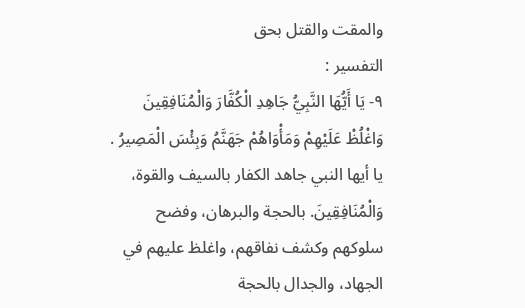والمقت والقتل بحق
التفسير :
٩- يَا أَيُّهَا النَّبِيُّ جَاهِدِ الْكُفَّارَ وَالْمُنَافِقِينَ وَاغْلُظْ عَلَيْهِمْ وَمَأْوَاهُمْ جَهَنَّمُ وَبِئْسَ الْمَصِيرُ .
يا أيها النبي جاهد الكفار بالسيف والقوة، وَالْمُنَافِقِينَ. بالحجة والبرهان، وفضح سلوكهم وكشف نفاقهم، واغلظ عليهم في الجهاد، والجدال بالحجة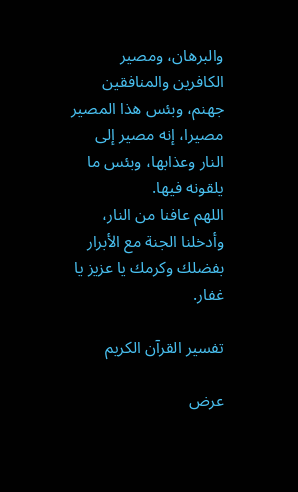والبرهان، ومصير الكافرين والمنافقين جهنم، وبئس هذا المصير مصيرا، إنه مصير إلى النار وعذابها، وبئس ما يلقونه فيها.
اللهم عافنا من النار، وأدخلنا الجنة مع الأبرار بفضلك وكرمك يا عزيز يا غفار.

تفسير القرآن الكريم

عرض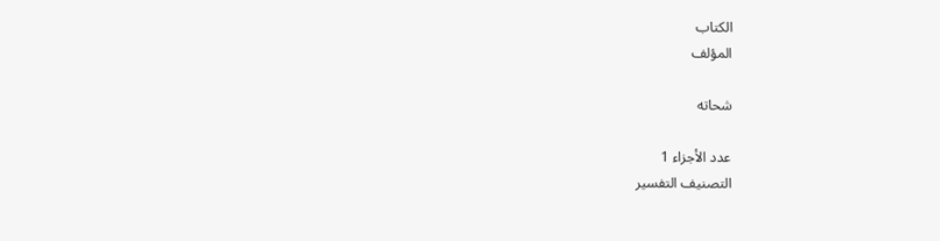الكتاب
المؤلف

شحاته

عدد الأجزاء 1
التصنيف التفسير